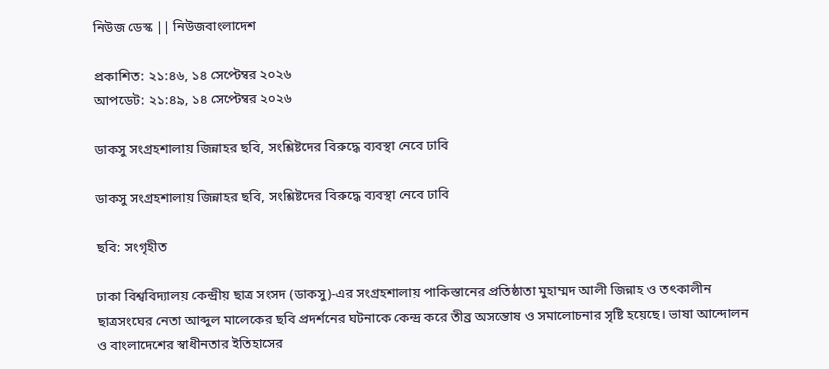নিউজ ডেস্ক || নিউজবাংলাদেশ

প্রকাশিত: ২১:৪৬, ১৪ সেপ্টেম্বর ২০২৬
আপডেট: ২১:৪৯, ১৪ সেপ্টেম্বর ২০২৬

ডাকসু সংগ্রহশালায় জিন্নাহর ছবি, সংশ্লিষ্টদের বিরুদ্ধে ব্যবস্থা নেবে ঢাবি

ডাকসু সংগ্রহশালায় জিন্নাহর ছবি, সংশ্লিষ্টদের বিরুদ্ধে ব্যবস্থা নেবে ঢাবি

ছবি: সংগৃহীত

ঢাকা বিশ্ববিদ্যালয় কেন্দ্রীয় ছাত্র সংসদ (ডাকসু)-এর সংগ্রহশালায় পাকিস্তানের প্রতিষ্ঠাতা মুহাম্মদ আলী জিন্নাহ ও তৎকালীন ছাত্রসংঘের নেতা আব্দুল মালেকের ছবি প্রদর্শনের ঘটনাকে কেন্দ্র করে তীব্র অসন্তোষ ও সমালোচনার সৃষ্টি হয়েছে। ভাষা আন্দোলন ও বাংলাদেশের স্বাধীনতার ইতিহাসের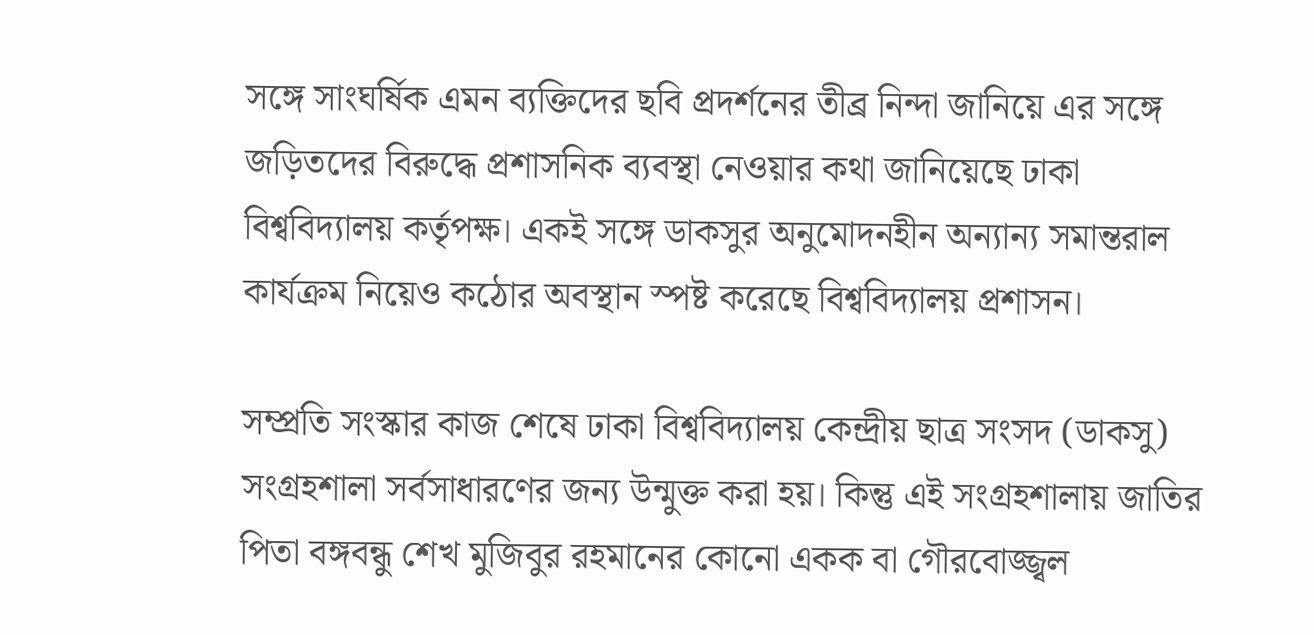সঙ্গে সাংঘর্ষিক এমন ব্যক্তিদের ছবি প্রদর্শনের তীব্র নিন্দা জানিয়ে এর সঙ্গে জড়িতদের বিরুদ্ধে প্রশাসনিক ব্যবস্থা নেওয়ার কথা জানিয়েছে ঢাকা বিশ্ববিদ্যালয় কর্তৃপক্ষ। একই সঙ্গে ডাকসুর অনুমোদনহীন অন্যান্য সমান্তরাল কার্যক্রম নিয়েও কঠোর অবস্থান স্পষ্ট করেছে বিশ্ববিদ্যালয় প্রশাসন।

সম্প্রতি সংস্কার কাজ শেষে ঢাকা বিশ্ববিদ্যালয় কেন্দ্রীয় ছাত্র সংসদ (ডাকসু) সংগ্রহশালা সর্বসাধারণের জন্য উন্মুক্ত করা হয়। কিন্তু এই সংগ্রহশালায় জাতির পিতা বঙ্গবন্ধু শেখ মুজিবুর রহমানের কোনো একক বা গৌরবোজ্জ্বল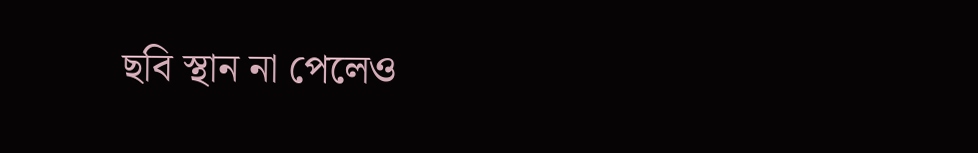ছবি স্থান না পেলেও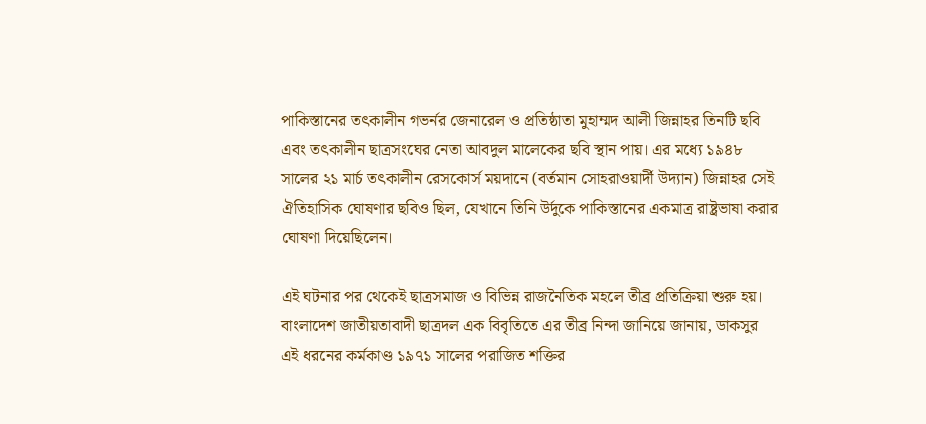পাকিস্তানের তৎকালীন গভর্নর জেনারেল ও প্রতিষ্ঠাতা মুহাম্মদ আলী জিন্নাহর তিনটি ছবি এবং তৎকালীন ছাত্রসংঘের নেতা আবদুল মালেকের ছবি স্থান পায়। এর মধ্যে ১৯৪৮ সালের ২১ মার্চ তৎকালীন রেসকোর্স ময়দানে (বর্তমান সোহরাওয়ার্দী উদ্যান) জিন্নাহর সেই ঐতিহাসিক ঘোষণার ছবিও ছিল, যেখানে তিনি উর্দুকে পাকিস্তানের একমাত্র রাষ্ট্রভাষা করার ঘোষণা দিয়েছিলেন।

এই ঘটনার পর থেকেই ছাত্রসমাজ ও বিভিন্ন রাজনৈতিক মহলে তীব্র প্রতিক্রিয়া শুরু হয়। বাংলাদেশ জাতীয়তাবাদী ছাত্রদল এক বিবৃতিতে এর তীব্র নিন্দা জানিয়ে জানায়, ডাকসুর এই ধরনের কর্মকাণ্ড ১৯৭১ সালের পরাজিত শক্তির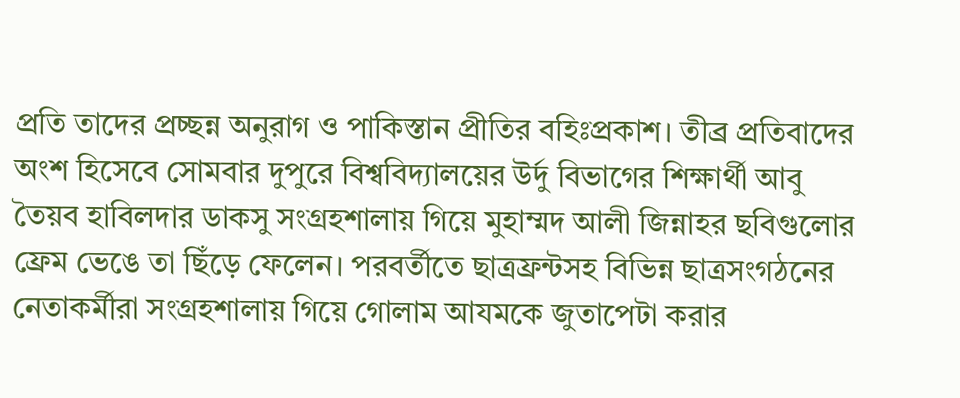প্রতি তাদের প্রচ্ছন্ন অনুরাগ ও পাকিস্তান প্রীতির বহিঃপ্রকাশ। তীব্র প্রতিবাদের অংশ হিসেবে সোমবার দুপুরে বিশ্ববিদ্যালয়ের উর্দু বিভাগের শিক্ষার্থী আবু তৈয়ব হাবিলদার ডাকসু সংগ্রহশালায় গিয়ে মুহাম্মদ আলী জিন্নাহর ছবিগুলোর ফ্রেম ভেঙে তা ছিঁড়ে ফেলেন। পরবর্তীতে ছাত্রফ্রন্টসহ বিভিন্ন ছাত্রসংগঠনের নেতাকর্মীরা সংগ্রহশালায় গিয়ে গোলাম আযমকে জুতাপেটা করার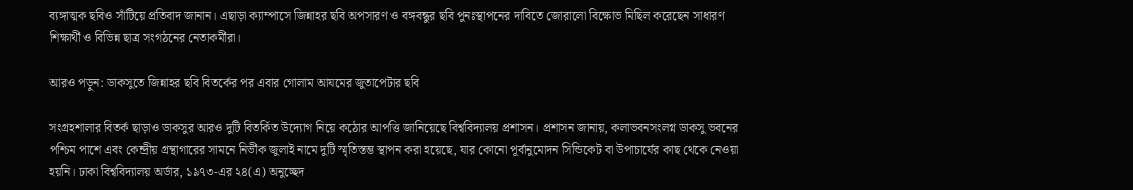ব্যঙ্গাত্মক ছবিও সাঁটিয়ে প্রতিবাদ জানান। এছাড়া ক্যাম্পাসে জিন্নাহর ছবি অপসারণ ও বঙ্গবন্ধুর ছবি পুনঃস্থাপনের দাবিতে জোরালো বিক্ষোভ মিছিল করেছেন সাধারণ শিক্ষার্থী ও বিভিন্ন ছাত্র সংগঠনের নেতাকর্মীরা।

আরও পড়ুন: ডাকসুতে জিন্নাহর ছবি বিতর্কের পর এবার গোলাম আযমের জুতাপেটার ছবি

সংগ্রহশালার বিতর্ক ছাড়াও ডাকসুর আরও দুটি বিতর্কিত উদ্যোগ নিয়ে কঠোর আপত্তি জানিয়েছে বিশ্ববিদ্যালয় প্রশাসন। প্রশাসন জানায়, কলাভবনসংলগ্ন ডাকসু ভবনের পশ্চিম পাশে এবং কেন্দ্রীয় গ্রন্থাগারের সামনে নির্ভীক জুলাই নামে দুটি স্মৃতিস্তম্ভ স্থাপন করা হয়েছে, যার কোনো পূর্বানুমোদন সিন্ডিকেট বা উপাচার্যের কাছ থেকে নেওয়া হয়নি। ঢাকা বিশ্ববিদ্যালয় অর্ডার, ১৯৭৩-এর ২৪(এ) অনুচ্ছেদ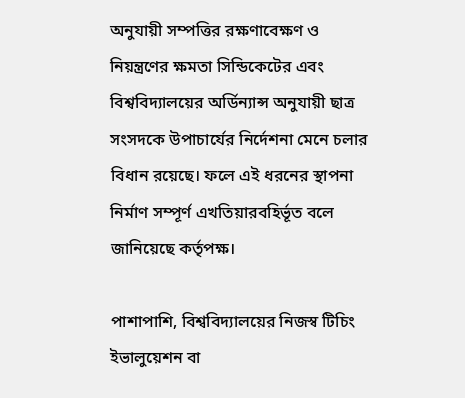অনুযায়ী সম্পত্তির রক্ষণাবেক্ষণ ও নিয়ন্ত্রণের ক্ষমতা সিন্ডিকেটের এবং বিশ্ববিদ্যালয়ের অর্ডিন্যান্স অনুযায়ী ছাত্র সংসদকে উপাচার্যের নির্দেশনা মেনে চলার বিধান রয়েছে। ফলে এই ধরনের স্থাপনা নির্মাণ সম্পূর্ণ এখতিয়ারবহির্ভূত বলে জানিয়েছে কর্তৃপক্ষ।

পাশাপাশি, বিশ্ববিদ্যালয়ের নিজস্ব টিচিং ইভালুয়েশন বা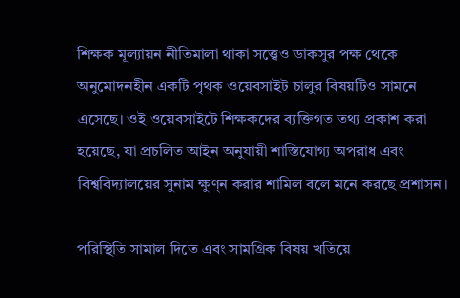শিক্ষক মূল্যায়ন নীতিমালা থাকা সত্ত্বেও ডাকসুর পক্ষ থেকে অনুমোদনহীন একটি পৃথক ওয়েবসাইট চালুর বিষয়টিও সামনে এসেছে। ওই ওয়েবসাইটে শিক্ষকদের ব্যক্তিগত তথ্য প্রকাশ করা হয়েছে, যা প্রচলিত আইন অনুযায়ী শাস্তিযোগ্য অপরাধ এবং বিশ্ববিদ্যালয়ের সুনাম ক্ষুণ্ন করার শামিল বলে মনে করছে প্রশাসন।

পরিস্থিতি সামাল দিতে এবং সামগ্রিক বিষয় খতিয়ে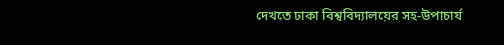দেখতে ঢাকা বিশ্ববিদ্যালয়ের সহ-উপাচার্য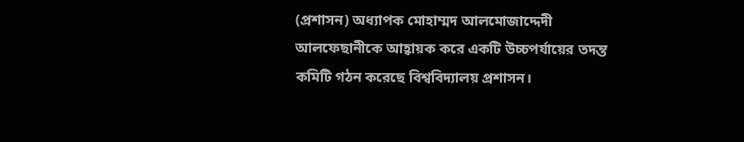(প্রশাসন) অধ্যাপক মোহাম্মদ আলমোজাদ্দেদী আলফেছানীকে আহ্বায়ক করে একটি উচ্চপর্যায়ের তদন্ত কমিটি গঠন করেছে বিশ্ববিদ্যালয় প্রশাসন।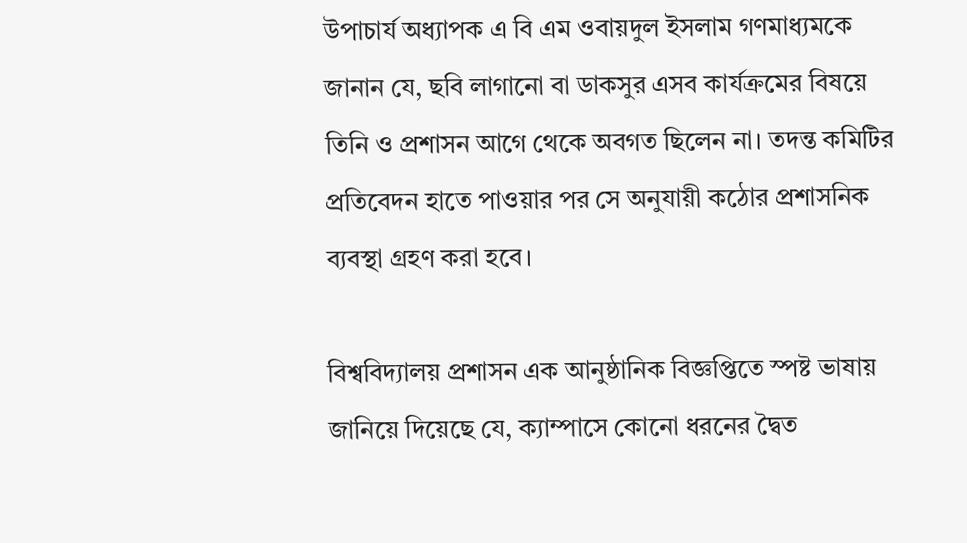উপাচার্য অধ্যাপক এ বি এম ওবায়দুল ইসলাম গণমাধ্যমকে জানান যে, ছবি লাগানো বা ডাকসুর এসব কার্যক্রমের বিষয়ে তিনি ও প্রশাসন আগে থেকে অবগত ছিলেন না। তদন্ত কমিটির প্রতিবেদন হাতে পাওয়ার পর সে অনুযায়ী কঠোর প্রশাসনিক ব্যবস্থা গ্রহণ করা হবে।

বিশ্ববিদ্যালয় প্রশাসন এক আনুষ্ঠানিক বিজ্ঞপ্তিতে স্পষ্ট ভাষায় জানিয়ে দিয়েছে যে, ক্যাম্পাসে কোনো ধরনের দ্বৈত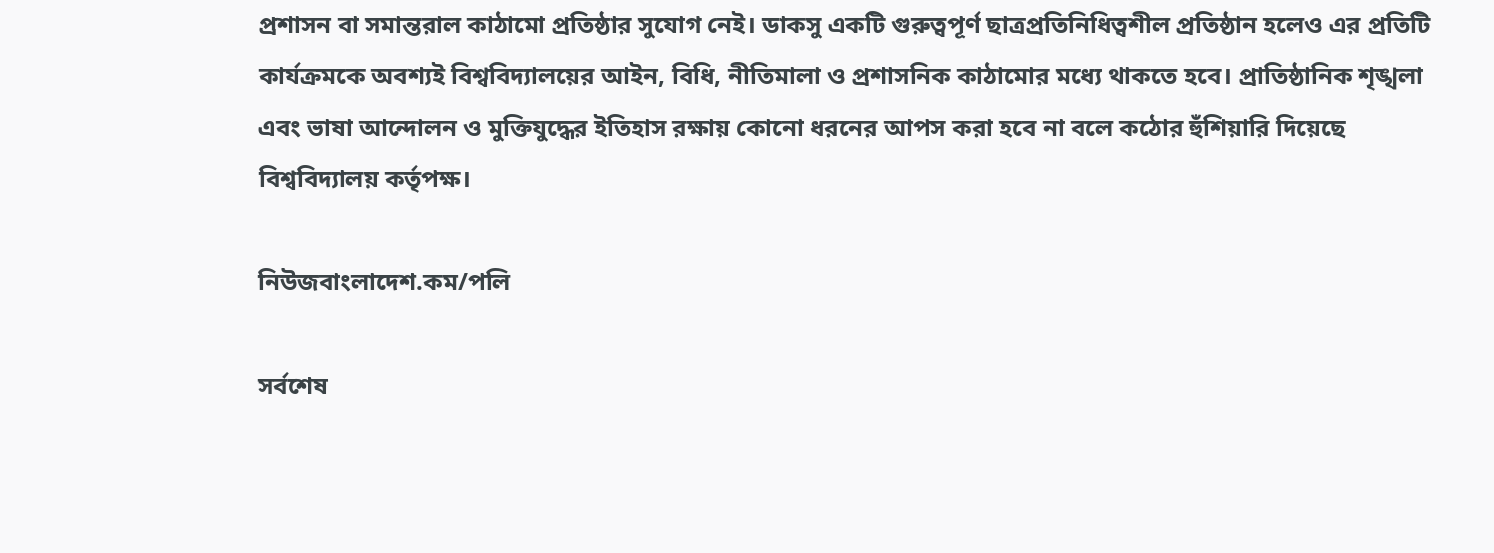প্রশাসন বা সমান্তরাল কাঠামো প্রতিষ্ঠার সুযোগ নেই। ডাকসু একটি গুরুত্বপূর্ণ ছাত্রপ্রতিনিধিত্বশীল প্রতিষ্ঠান হলেও এর প্রতিটি কার্যক্রমকে অবশ্যই বিশ্ববিদ্যালয়ের আইন, বিধি, নীতিমালা ও প্রশাসনিক কাঠামোর মধ্যে থাকতে হবে। প্রাতিষ্ঠানিক শৃঙ্খলা এবং ভাষা আন্দোলন ও মুক্তিযুদ্ধের ইতিহাস রক্ষায় কোনো ধরনের আপস করা হবে না বলে কঠোর হুঁশিয়ারি দিয়েছে বিশ্ববিদ্যালয় কর্তৃপক্ষ।

নিউজবাংলাদেশ.কম/পলি

সর্বশেষ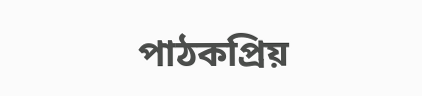পাঠকপ্রিয়